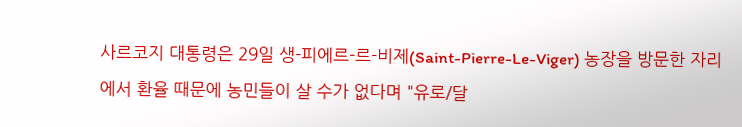사르코지 대통령은 29일 생-피에르-르-비제(Saint-Pierre-Le-Viger) 농장을 방문한 자리에서 환율 때문에 농민들이 살 수가 없다며 "유로/달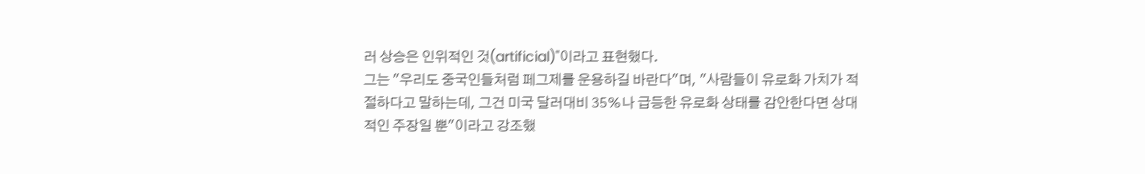러 상승은 인위적인 것(artificial)"이라고 표현했다.
그는 "우리도 중국인들처럼 페그제를 운용하길 바란다"며, "사람들이 유로화 가치가 적절하다고 말하는데, 그건 미국 달러대비 35%나 급등한 유로화 상태를 감안한다면 상대적인 주장일 뿐"이라고 강조했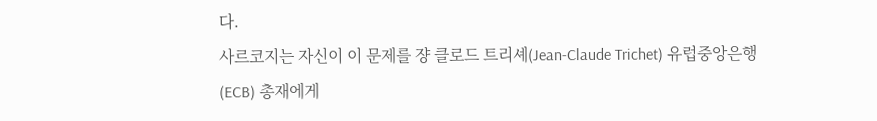다.
사르코지는 자신이 이 문제를 쟝 클로드 트리셰(Jean-Claude Trichet) 유럽중앙은행(ECB) 총재에게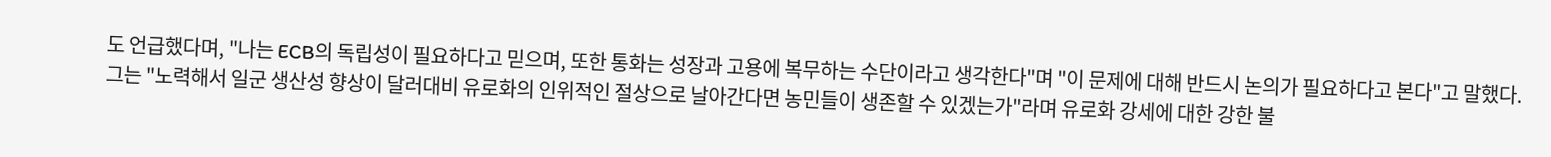도 언급했다며, "나는 ECB의 독립성이 필요하다고 믿으며, 또한 통화는 성장과 고용에 복무하는 수단이라고 생각한다"며 "이 문제에 대해 반드시 논의가 필요하다고 본다"고 말했다.
그는 "노력해서 일군 생산성 향상이 달러대비 유로화의 인위적인 절상으로 날아간다면 농민들이 생존할 수 있겠는가"라며 유로화 강세에 대한 강한 불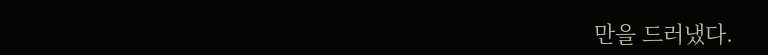만을 드러냈다.